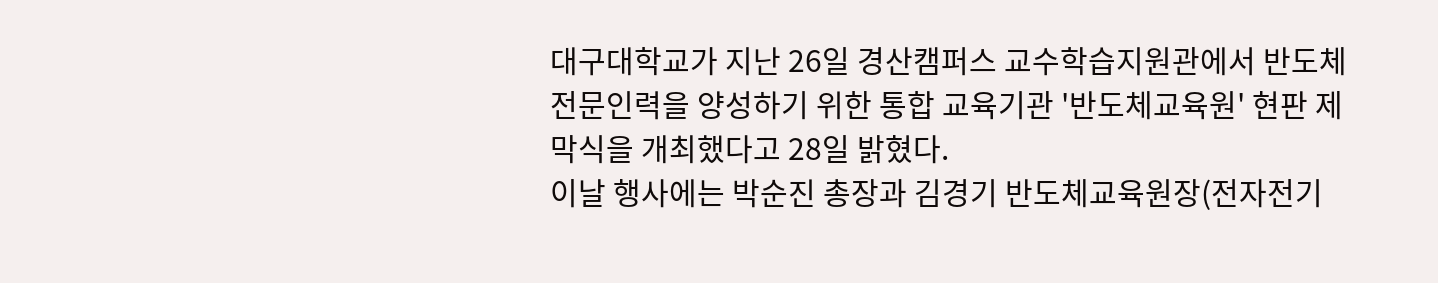대구대학교가 지난 26일 경산캠퍼스 교수학습지원관에서 반도체 전문인력을 양성하기 위한 통합 교육기관 '반도체교육원' 현판 제막식을 개최했다고 28일 밝혔다.
이날 행사에는 박순진 총장과 김경기 반도체교육원장(전자전기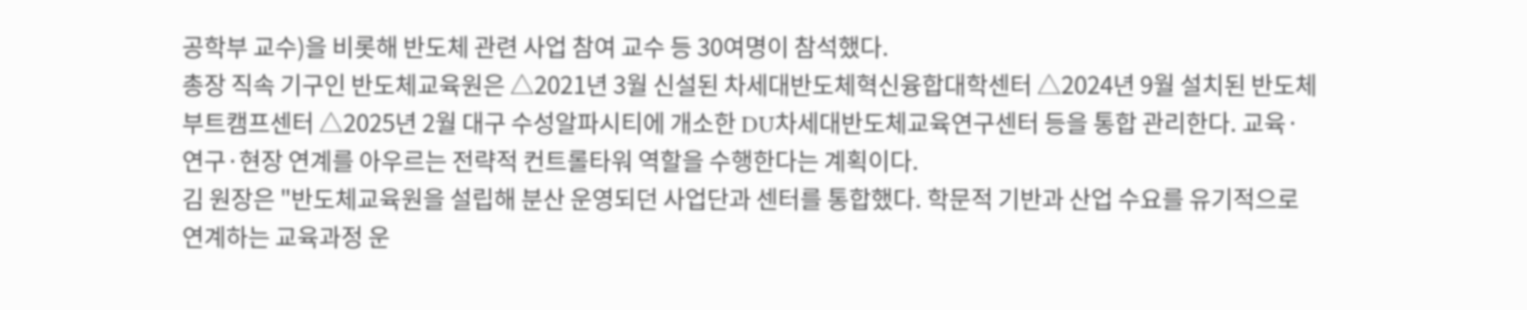공학부 교수)을 비롯해 반도체 관련 사업 참여 교수 등 30여명이 참석했다.
총장 직속 기구인 반도체교육원은 △2021년 3월 신설된 차세대반도체혁신융합대학센터 △2024년 9월 설치된 반도체부트캠프센터 △2025년 2월 대구 수성알파시티에 개소한 DU차세대반도체교육연구센터 등을 통합 관리한다. 교육·연구·현장 연계를 아우르는 전략적 컨트롤타워 역할을 수행한다는 계획이다.
김 원장은 "반도체교육원을 설립해 분산 운영되던 사업단과 센터를 통합했다. 학문적 기반과 산업 수요를 유기적으로 연계하는 교육과정 운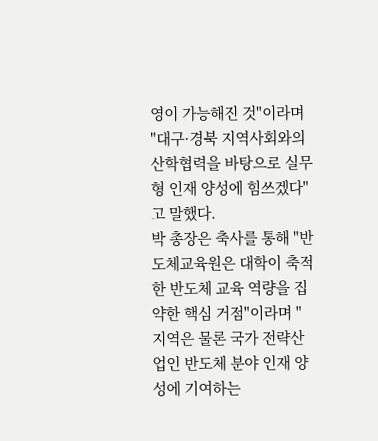영이 가능해진 것"이라며 "대구·경북 지역사회와의 산학협력을 바탕으로 실무형 인재 양성에 힘쓰겠다"고 말했다.
박 총장은 축사를 통해 "반도체교육원은 대학이 축적한 반도체 교육 역량을 집약한 핵심 거점"이라며 "지역은 물론 국가 전략산업인 반도체 분야 인재 양성에 기여하는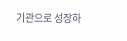기관으로 성장하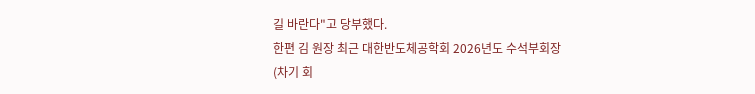길 바란다"고 당부했다.
한편 김 원장 최근 대한반도체공학회 2026년도 수석부회장(차기 회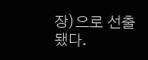장)으로 선출됐다.